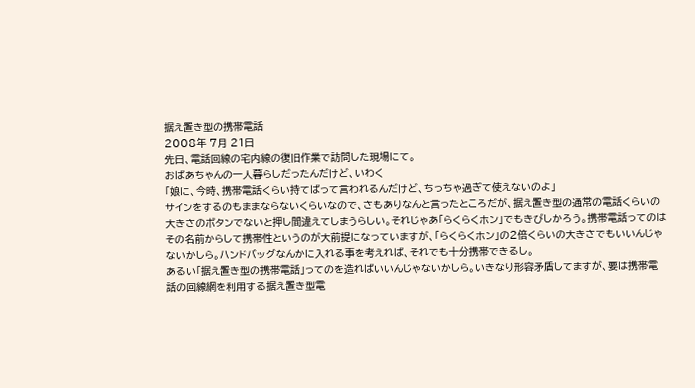据え置き型の携帯電話
2008年 7月 21日
先日、電話回線の宅内線の復旧作業で訪問した現場にて。
おばあちゃんの一人暮らしだったんだけど、いわく
「娘に、今時、携帯電話くらい持てばって言われるんだけど、ちっちゃ過ぎて使えないのよ」
サインをするのもままならないくらいなので、さもありなんと言ったところだが、据え置き型の通常の電話くらいの大きさのボタンでないと押し間違えてしまうらしい。それじゃあ「らくらくホン」でもきびしかろう。携帯電話ってのはその名前からして携帯性というのが大前提になっていますが、「らくらくホン」の2倍くらいの大きさでもいいんじゃないかしら。ハンドバッグなんかに入れる事を考えれば、それでも十分携帯できるし。
あるい「据え置き型の携帯電話」ってのを造ればいいんじゃないかしら。いきなり形容矛盾してますが、要は携帯電話の回線網を利用する据え置き型電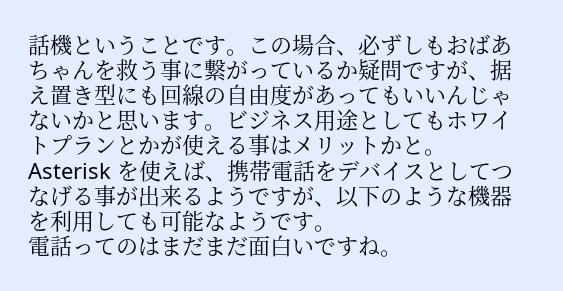話機ということです。この場合、必ずしもおばあちゃんを救う事に繋がっているか疑問ですが、据え置き型にも回線の自由度があってもいいんじゃないかと思います。ビジネス用途としてもホワイトプランとかが使える事はメリットかと。
Asterisk を使えば、携帯電話をデバイスとしてつなげる事が出来るようですが、以下のような機器を利用しても可能なようです。
電話ってのはまだまだ面白いですね。